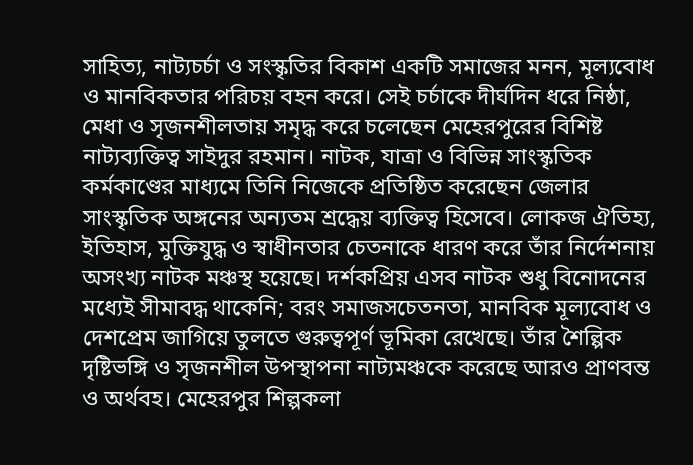সাহিত্য, নাট্যচর্চা ও সংস্কৃতির বিকাশ একটি সমাজের মনন, মূল্যবোধ ও মানবিকতার পরিচয় বহন করে। সেই চর্চাকে দীর্ঘদিন ধরে নিষ্ঠা, মেধা ও সৃজনশীলতায় সমৃদ্ধ করে চলেছেন মেহেরপুরের বিশিষ্ট নাট্যব্যক্তিত্ব সাইদুর রহমান। নাটক, যাত্রা ও বিভিন্ন সাংস্কৃতিক কর্মকাণ্ডের মাধ্যমে তিনি নিজেকে প্রতিষ্ঠিত করেছেন জেলার সাংস্কৃতিক অঙ্গনের অন্যতম শ্রদ্ধেয় ব্যক্তিত্ব হিসেবে। লোকজ ঐতিহ্য, ইতিহাস, মুক্তিযুদ্ধ ও স্বাধীনতার চেতনাকে ধারণ করে তাঁর নির্দেশনায় অসংখ্য নাটক মঞ্চস্থ হয়েছে। দর্শকপ্রিয় এসব নাটক শুধু বিনোদনের মধ্যেই সীমাবদ্ধ থাকেনি; বরং সমাজসচেতনতা, মানবিক মূল্যবোধ ও দেশপ্রেম জাগিয়ে তুলতে গুরুত্বপূর্ণ ভূমিকা রেখেছে। তাঁর শৈল্পিক দৃষ্টিভঙ্গি ও সৃজনশীল উপস্থাপনা নাট্যমঞ্চকে করেছে আরও প্রাণবন্ত ও অর্থবহ। মেহেরপুর শিল্পকলা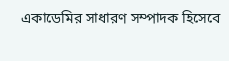একাডেমির সাধারণ সম্পাদক হিসেবে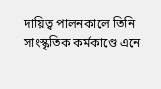দায়িত্ব পালনকালে তিনি সাংস্কৃতিক কর্মকাণ্ডে এনে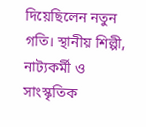দিয়েছিলেন নতুন গতি। স্থানীয় শিল্পী, নাট্যকর্মী ও সাংস্কৃতিক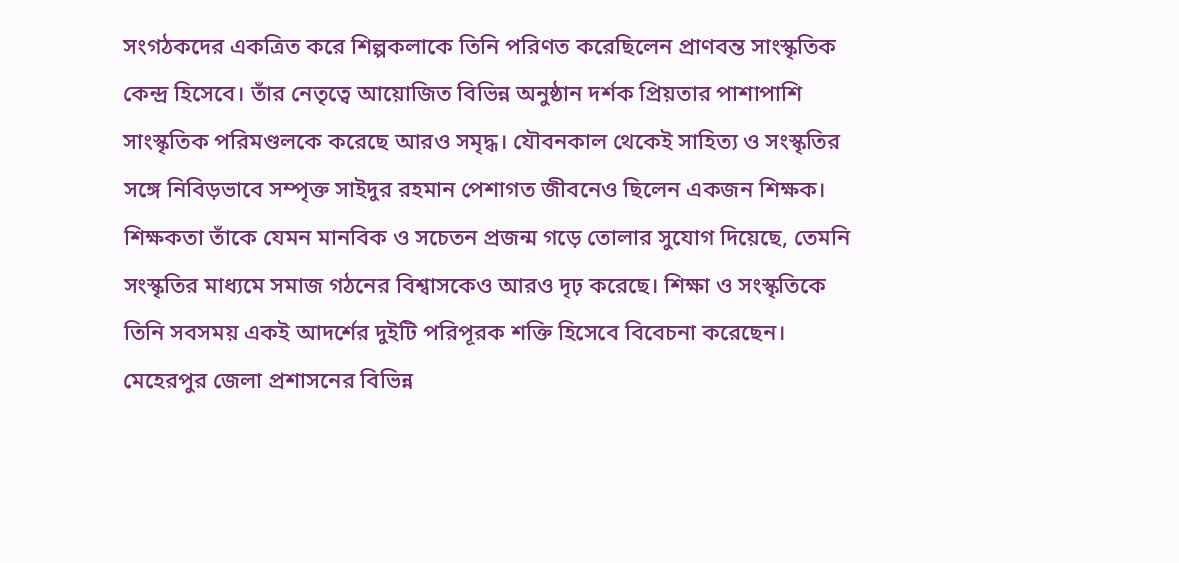সংগঠকদের একত্রিত করে শিল্পকলাকে তিনি পরিণত করেছিলেন প্রাণবন্ত সাংস্কৃতিক কেন্দ্র হিসেবে। তাঁর নেতৃত্বে আয়োজিত বিভিন্ন অনুষ্ঠান দর্শক প্রিয়তার পাশাপাশি সাংস্কৃতিক পরিমণ্ডলকে করেছে আরও সমৃদ্ধ। যৌবনকাল থেকেই সাহিত্য ও সংস্কৃতির সঙ্গে নিবিড়ভাবে সম্পৃক্ত সাইদুর রহমান পেশাগত জীবনেও ছিলেন একজন শিক্ষক। শিক্ষকতা তাঁকে যেমন মানবিক ও সচেতন প্রজন্ম গড়ে তোলার সুযোগ দিয়েছে, তেমনি সংস্কৃতির মাধ্যমে সমাজ গঠনের বিশ্বাসকেও আরও দৃঢ় করেছে। শিক্ষা ও সংস্কৃতিকে তিনি সবসময় একই আদর্শের দুইটি পরিপূরক শক্তি হিসেবে বিবেচনা করেছেন।
মেহেরপুর জেলা প্রশাসনের বিভিন্ন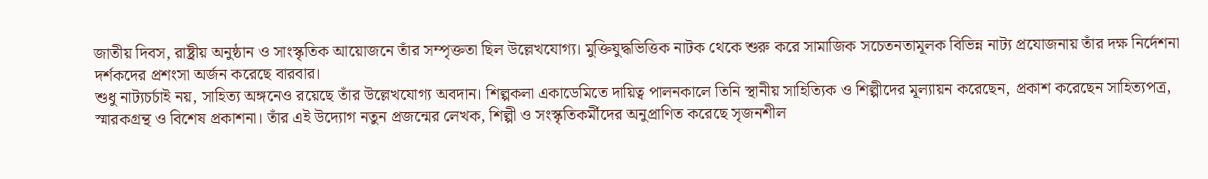জাতীয় দিবস, রাষ্ট্রীয় অনুষ্ঠান ও সাংস্কৃতিক আয়োজনে তাঁর সম্পৃক্ততা ছিল উল্লেখযোগ্য। মুক্তিযুদ্ধভিত্তিক নাটক থেকে শুরু করে সামাজিক সচেতনতামূলক বিভিন্ন নাট্য প্রযোজনায় তাঁর দক্ষ নির্দেশনা দর্শকদের প্রশংসা অর্জন করেছে বারবার।
শুধু নাট্যচর্চাই নয়, সাহিত্য অঙ্গনেও রয়েছে তাঁর উল্লেখযোগ্য অবদান। শিল্পকলা একাডেমিতে দায়িত্ব পালনকালে তিনি স্থানীয় সাহিত্যিক ও শিল্পীদের মূল্যায়ন করেছেন, প্রকাশ করেছেন সাহিত্যপত্র, স্মারকগ্রন্থ ও বিশেষ প্রকাশনা। তাঁর এই উদ্যোগ নতুন প্রজন্মের লেখক, শিল্পী ও সংস্কৃতিকর্মীদের অনুপ্রাণিত করেছে সৃজনশীল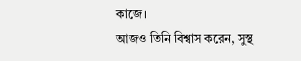কাজে।
আজও তিনি বিশ্বাস করেন, সুস্থ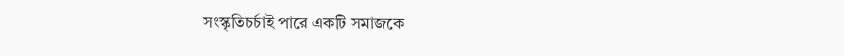সংস্কৃতিচর্চাই পারে একটি সমাজকে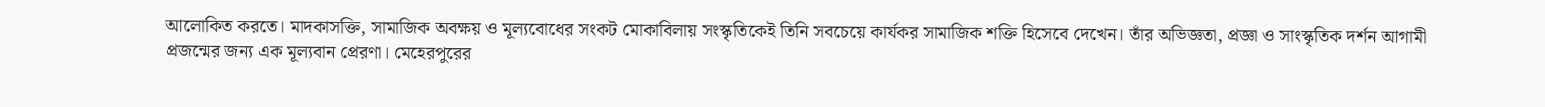আলোকিত করতে। মাদকাসক্তি, সামাজিক অবক্ষয় ও মূল্যবোধের সংকট মোকাবিলায় সংস্কৃতিকেই তিনি সবচেয়ে কার্যকর সামাজিক শক্তি হিসেবে দেখেন। তাঁর অভিজ্ঞতা, প্রজ্ঞা ও সাংস্কৃতিক দর্শন আগামী প্রজন্মের জন্য এক মূল্যবান প্রেরণা। মেহেরপুরের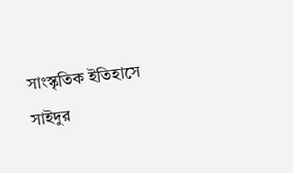সাংস্কৃতিক ইতিহাসে সাইদুর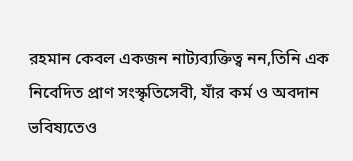রহমান কেবল একজন নাট্যব্যক্তিত্ব নন,তিনি এক নিবেদিত প্রাণ সংস্কৃতিসেবী, যাঁর কর্ম ও অবদান ভবিষ্যতেও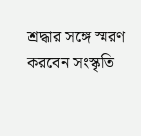শ্রদ্ধার সঙ্গে স্মরণ করবেন সংস্কৃতি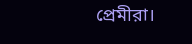প্রেমীরা।